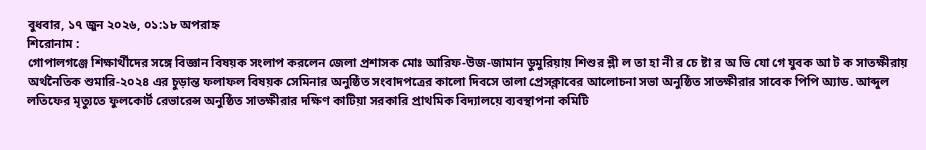বুধবার, ১৭ জুন ২০২৬, ০১:১৮ অপরাহ্ন
শিরোনাম :
গোপালগঞ্জে শিক্ষার্থীদের সঙ্গে বিজ্ঞান বিষয়ক সংলাপ করলেন জেলা প্রশাসক মোঃ আরিফ-উজ-জামান ডুমুরিয়ায় শিশুর শ্লী ল তা হা নী র চে ষ্টা র অ ভি যো গে যুবক আ ট ক সাতক্ষীরায় অর্থনৈতিক শুমারি-২০২৪ এর চুড়ান্ত ফলাফল বিষয়ক সেমিনার অনুষ্ঠিত সংবাদপত্রের কালো দিবসে তালা প্রেসক্লাবের আলোচনা সভা অনুষ্ঠিত সাতক্ষীরার সাবেক পিপি অ্যাড. আব্দুল লতিফের মৃত্যুতে ফুলকোর্ট রেভারেন্স অনুষ্ঠিত সাতক্ষীরার দক্ষিণ কাটিয়া সরকারি প্রাথমিক বিদ্যালয়ে ব্যবস্থাপনা কমিটি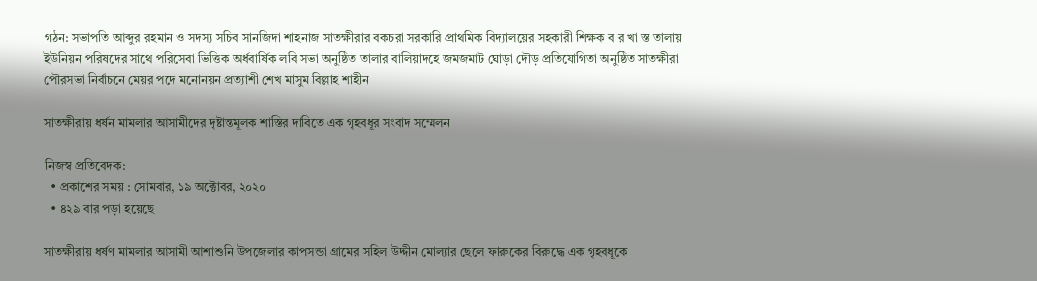গঠন: সভাপতি আব্দুর রহমান ও সদস্য সচিব সানজিদা শাহনাজ সাতক্ষীরার বকচরা সরকারি প্রাথমিক বিদ্যালয়ের সহকারী শিক্ষক ব র খা স্ত তালায় ইউনিয়ন পরিষদের সাথে পরিসেবা ভিত্তিক অর্ধবার্ষিক লবি সভা অনুষ্ঠিত তালার বালিয়াদহে জমজমাট ঘোড়া দৌড় প্রতিযোগিতা অনুষ্ঠিত সাতক্ষীরা পৌরসভা নির্বাচনে মেয়র পদে মনোনয়ন প্রত্যাশী শেখ মাসুম বিল্লাহ শাহীন

সাতক্ষীরায় ধর্ষন মামলার আসামীদের দৃষ্টান্তমূলক শাস্তির দাবিতে এক গৃহবধূর সংবাদ সম্মেলন

নিজস্ব প্রতিবেদক:
  • প্রকাশের সময় : সোমবার, ১৯ অক্টোবর, ২০২০
  • ৪২৯ বার পড়া হয়েছে

সাতক্ষীরায় ধর্ষণ মামলার আসামী আশাশুনি উপজেলার কাপসন্ডা গ্রামের সহিল উদ্দীন মোল্যার ছেলে ফারুকের বিরুদ্ধে এক গৃহবধূকে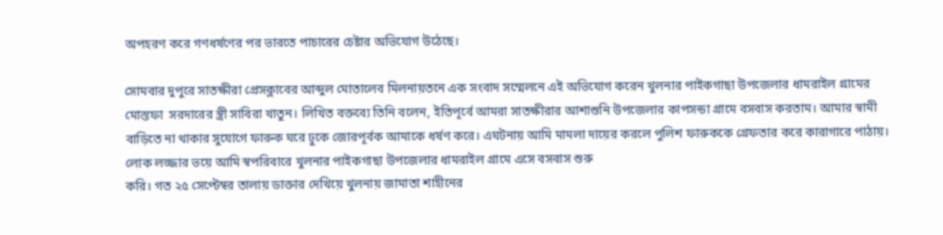অপহরণ করে গণধর্ষণের পর ভারতে পাচারের চেষ্টার অভিযোগ উঠেছে।

সোমবার দুপুরে সাতক্ষীরা প্রেসক্লাবের আব্দুল মোতালেব মিলনায়তনে এক সংবাদ সম্মেলনে এই অভিযোগ করেন খুলনার পাইকগাছা উপজেলার ধামরাইল গ্রামের মোস্তফা  সরদারের স্ত্রী সাবিরা খাতুন। লিখিত বক্তব্যে তিনি বলেন, ইতিপূর্বে আমরা সাতক্ষীরার আশাশুনি উপজেলার কাপসন্ডা গ্রামে বসবাস করতাম। আমার স্বামী বাড়িতে না থাকার সুযোগে ফারুক ঘরে ঢুকে জোরপূর্বক আমাকে ধর্ষণ করে। এঘটনায় আমি মামলা দায়ের করলে পুলিশ ফারুককে গ্রেফতার করে কারাগারে পাঠায়। লোক লজ্জার ভয়ে আমি স্বপরিবারে খুলনার পাইকগাছা উপজেলার ধামরাইল গ্রামে এসে বসবাস শুরু
করি। গত ২৫ সেপ্টেম্বর তালায় ডাক্তার দেখিয়ে খুলনায় জামাতা শাহীনের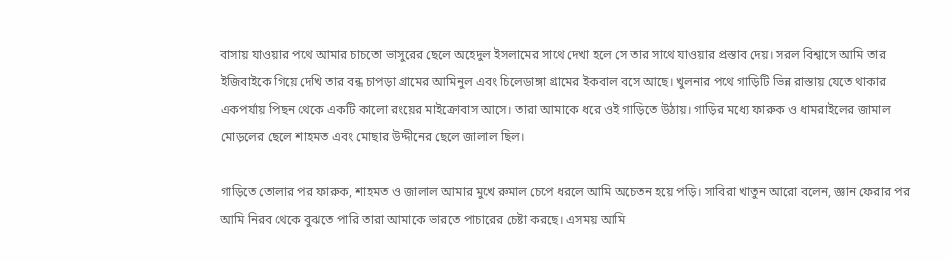বাসায় যাওয়ার পথে আমার চাচতো ভাসুরের ছেলে অহেদুল ইসলামের সাথে দেখা হলে সে তার সাথে যাওয়ার প্রস্তাব দেয়। সরল বিশ্বাসে আমি তার ইজিবাইকে গিয়ে দেখি তার বন্ধ চাপড়া গ্রামের আমিনুল এবং চিলেডাঙ্গা গ্রামের ইকবাল বসে আছে। খুলনার পথে গাড়িটি ভিন্ন রাস্তায় যেতে থাকার একপর্যায় পিছন থেকে একটি কালো রংয়ের মাইক্রোবাস আসে। তারা আমাকে ধরে ওই গাড়িতে উঠায়। গাড়ির মধ্যে ফারুক ও ধামরাইলের জামাল মোড়লের ছেলে শাহমত এবং মোছার উদ্দীনের ছেলে জালাল ছিল।

গাড়িতে তোলার পর ফারুক, শাহমত ও জালাল আমার মুখে রুমাল চেপে ধরলে আমি অচেতন হয়ে পড়ি। সাবিরা খাতুন আরো বলেন, জ্ঞান ফেরার পর আমি নিরব থেকে বুঝতে পারি তারা আমাকে ভারতে পাচারের চেষ্টা করছে। এসময় আমি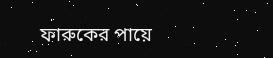ফারুকের পায়ে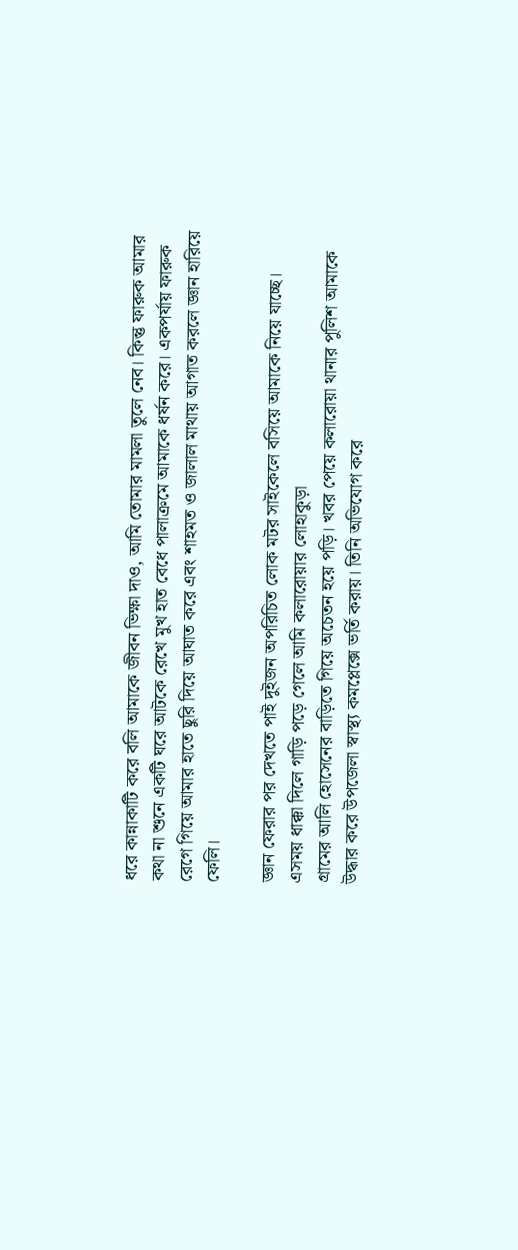ধরে কান্নাকাটি করে বলি আমাকে জীবন ভিক্ষা দাও, আমি তোমার মামলা তুলে নেব। কিন্তু ফারুক আমার কথা না শুনে একটি ঘরে আটকে রেখে মুখ হাত বেধে পালাক্রমে আমাকে ধর্ষন করে। একপর্যায় ফারুক রেগে গিয়ে আমার হাতে ছুরি দিয়ে আঘাত করে এবং শাহমত ও জালাল মাথায় আগাত করলে জ্ঞান হারিয়ে ফেলি।

জ্ঞান ফেরার পর দেখতে পাই দুইজন অপরিচিত লোক মটর সাইকেলে বসিয়ে আমাকে নিয়ে যাচ্ছে। এসময় ধাক্কা দিলে গাড়ি পড়ে গেলে আমি কলারোয়ার লোহাকুড়া
গ্রামের আলি হোসেনের বাড়িতে গিয়ে অচেতন হয়ে পড়ি। খবর পেয়ে কলারোয়া থানার পুলিশ আমাকে উদ্ধার করে উপজেলা স্বাস্থ্য কমপ্লেক্সে ভর্তি করায়। তিনি অভিযোগ করে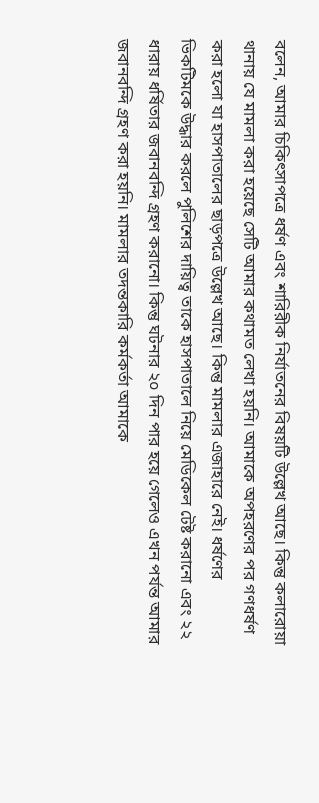বলেন, আমার চিকিৎসাপত্রে ধর্ষণ এবং শারিরীক নির্যাতনের বিষয়টি উল্লেখ আছে। কিন্তু কলারোয়া থানায় যে মামলা করা হয়েছে সেটি আমার কথামত লেখা হয়নি। আমাকে অপহরণের পর গণধর্ষণ করা হলো যা হাসপাতালের ছাড়পত্রে উল্লেখ আছে। কিন্তু মামলার এজাহারে নেই। ধর্ষণের ভিকটিমকে উদ্ধার করলে পুলিশের দায়িত্ব তাকে হাসপাতালে নিয়ে মেডিকেল টেষ্ট করানো এবং ২২ ধারায় ধর্ষিতার জবানবন্দি গ্রহণ করানো। কিন্তু ঘটনার ২০ দিন পার হয়ে গেলেও এখন পর্যন্ত আমার জবানবন্দি গ্রহণ করা হয়নি। মামলার তদন্তকারি কর্মকর্তা আমাকে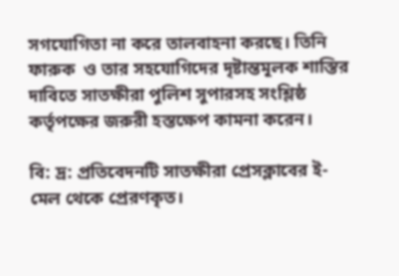সগযোগিতা না করে তালবাহনা করছে। তিনি ফারুক  ও তার সহযোগিদের দৃষ্টান্তমূলক শাস্তির দাবিতে সাতক্ষীরা পুলিশ সুপারসহ সংশ্লিষ্ঠ কর্তৃপক্ষের জরুরী হস্তক্ষেপ কামনা করেন।

বি: দ্র: প্রতিবেদনটি সাতক্ষীরা প্রেসক্লাবের ই-মেল থেকে প্রেরণকৃত।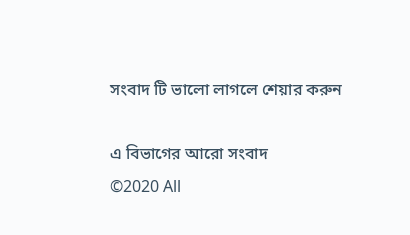সংবাদ টি ভালো লাগলে শেয়ার করুন

এ বিভাগের আরো সংবাদ
©2020 All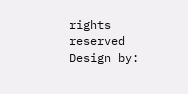rights reserved
Design by: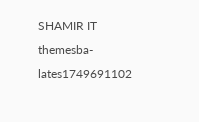SHAMIR IT
themesba-lates1749691102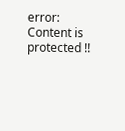error: Content is protected !!